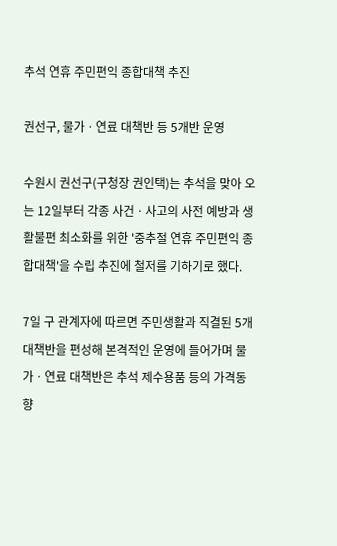추석 연휴 주민편익 종합대책 추진

권선구, 물가ㆍ연료 대책반 등 5개반 운영

수원시 권선구(구청장 권인택)는 추석을 맞아 오는 12일부터 각종 사건ㆍ사고의 사전 예방과 생활불편 최소화를 위한 '중추절 연휴 주민편익 종합대책'을 수립 추진에 철저를 기하기로 했다.

7일 구 관계자에 따르면 주민생활과 직결된 5개 대책반을 편성해 본격적인 운영에 들어가며 물가ㆍ연료 대책반은 추석 제수용품 등의 가격동향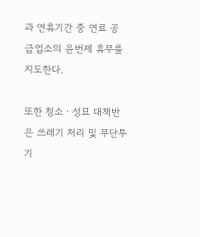과 연휴기간 중 연료 공급업소의 윤번제 휴무를 지도한다.

또한 청소ㆍ성묘 대책반은 쓰레기 처리 및 무단투기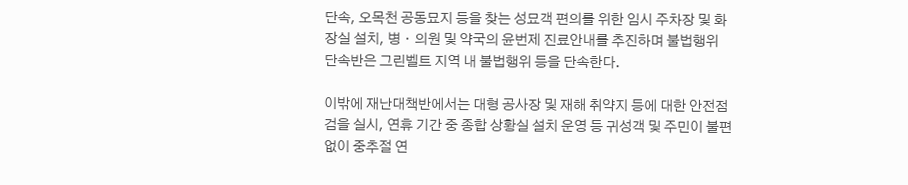단속, 오목천 공동묘지 등을 찾는 성묘객 편의를 위한 임시 주차장 및 화장실 설치, 병ㆍ의원 및 약국의 윤번제 진료안내를 추진하며 불법행위 단속반은 그린벨트 지역 내 불법행위 등을 단속한다.

이밖에 재난대책반에서는 대형 공사장 및 재해 취약지 등에 대한 안전점검을 실시, 연휴 기간 중 종합 상황실 설치 운영 등 귀성객 및 주민이 불편없이 중추절 연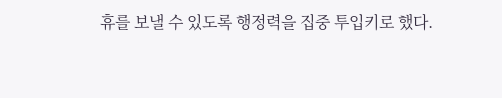휴를 보낼 수 있도록 행정력을 집중 투입키로 했다.